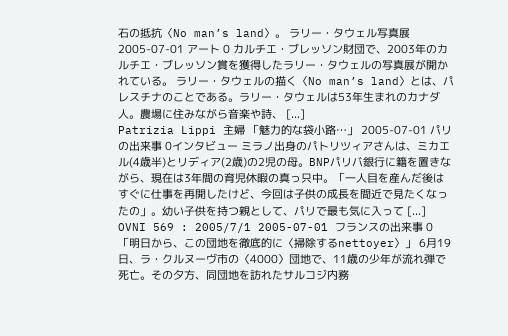石の抵抗〈No man’s land〉。 ラリー・タウェル写真展 2005-07-01 アート 0 カルチエ・ブレッソン財団で、2003年のカルチエ・ブレッソン賞を獲得したラリー・タウェルの写真展が開かれている。 ラリー・タウェルの描く〈No man’s land〉とは、パレスチナのことである。ラリー・タウェルは53年生まれのカナダ人。農場に住みながら音楽や詩、 [...]
Patrizia Lippi 主婦 「魅力的な袋小路…」 2005-07-01 パリの出来事 0インタビュー ミラノ出身のパトリツィアさんは、ミカエル(4歳半)とリディア(2歳)の2児の母。BNPパリバ銀行に籍を置きながら、現在は3年間の育児休暇の真っ只中。「一人目を産んだ後はすぐに仕事を再開したけど、今回は子供の成長を間近で見たくなったの」。幼い子供を持つ親として、パリで最も気に入って [...]
OVNI 569 : 2005/7/1 2005-07-01 フランスの出来事 0 「明日から、この団地を徹底的に〈掃除するnettoyer〉」 6月19日、ラ・クルヌーヴ市の〈4000〉団地で、11歳の少年が流れ弾で死亡。その夕方、同団地を訪れたサルコジ内務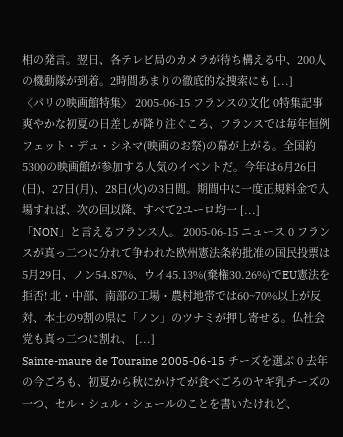相の発言。翌日、各テレビ局のカメラが待ち構える中、200人の機動隊が到着。2時間あまりの徹底的な捜索にも [...]
〈パリの映画館特集〉 2005-06-15 フランスの文化 0特集記事 爽やかな初夏の日差しが降り注ぐころ、フランスでは毎年恒例フェット・デュ・シネマ(映画のお祭)の幕が上がる。全国約5300の映画館が参加する人気のイベントだ。今年は6月26日(日)、27日(月)、28日(火)の3日間。期間中に一度正規料金で入場すれば、次の回以降、すべて2ユーロ均一 [...]
「NON」と言えるフランス人。 2005-06-15 ニュース 0 フランスが真っ二つに分れて争われた欧州憲法条約批准の国民投票は5月29日、ノン54.87%、ウイ45.13%(棄権30.26%)でEU憲法を拒否! 北・中部、南部の工場・農村地帯では60~70%以上が反対、本土の9割の県に「ノン」のツナミが押し寄せる。仏社会党も真っ二つに割れ、 [...]
Sainte-maure de Touraine 2005-06-15 チーズを選ぶ 0 去年の今ごろも、初夏から秋にかけてが食べごろのヤギ乳チーズの一つ、セル・シュル・シェールのことを書いたけれど、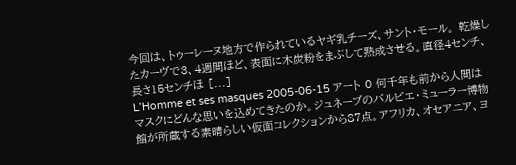今回は、トゥーレーヌ地方で作られているヤギ乳チーズ、サント・モール。 乾燥したカーヴで3、4週間ほど、表面に木炭粉をまぶして熟成させる。直径4センチ、長さ15センチほ [...]
L’Homme et ses masques 2005-06-15 アート 0 何千年も前から人間はマスクにどんな思いを込めてきたのか。ジュネーブのバルビエ・ミューラー博物館が所蔵する素晴らしい仮面コレクションから87点。アフリカ、オセアニア、ヨ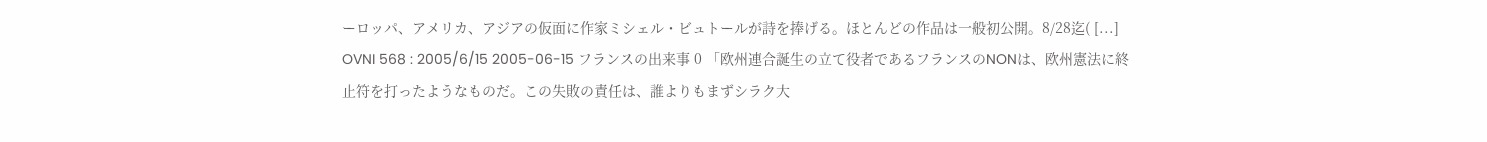ーロッパ、アメリカ、アジアの仮面に作家ミシェル・ビュトールが詩を捧げる。ほとんどの作品は一般初公開。8/28迄( [...]
OVNI 568 : 2005/6/15 2005-06-15 フランスの出来事 0 「欧州連合誕生の立て役者であるフランスのNONは、欧州憲法に終止符を打ったようなものだ。この失敗の責任は、誰よりもまずシラク大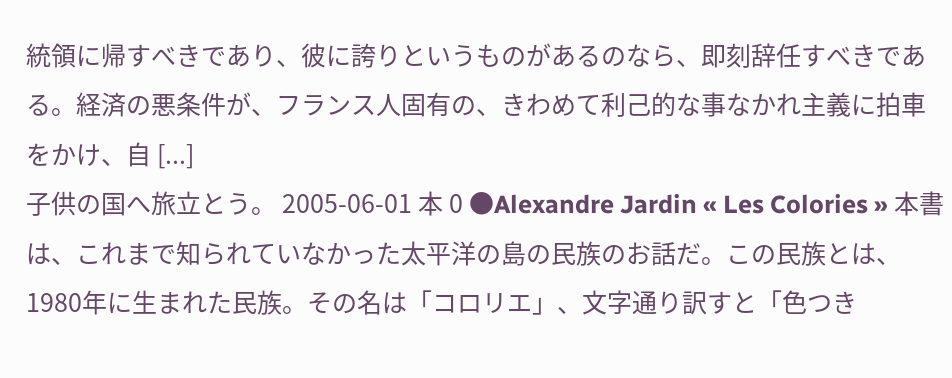統領に帰すべきであり、彼に誇りというものがあるのなら、即刻辞任すべきである。経済の悪条件が、フランス人固有の、きわめて利己的な事なかれ主義に拍車をかけ、自 [...]
子供の国へ旅立とう。 2005-06-01 本 0 ●Alexandre Jardin « Les Colories » 本書は、これまで知られていなかった太平洋の島の民族のお話だ。この民族とは、1980年に生まれた民族。その名は「コロリエ」、文字通り訳すと「色つき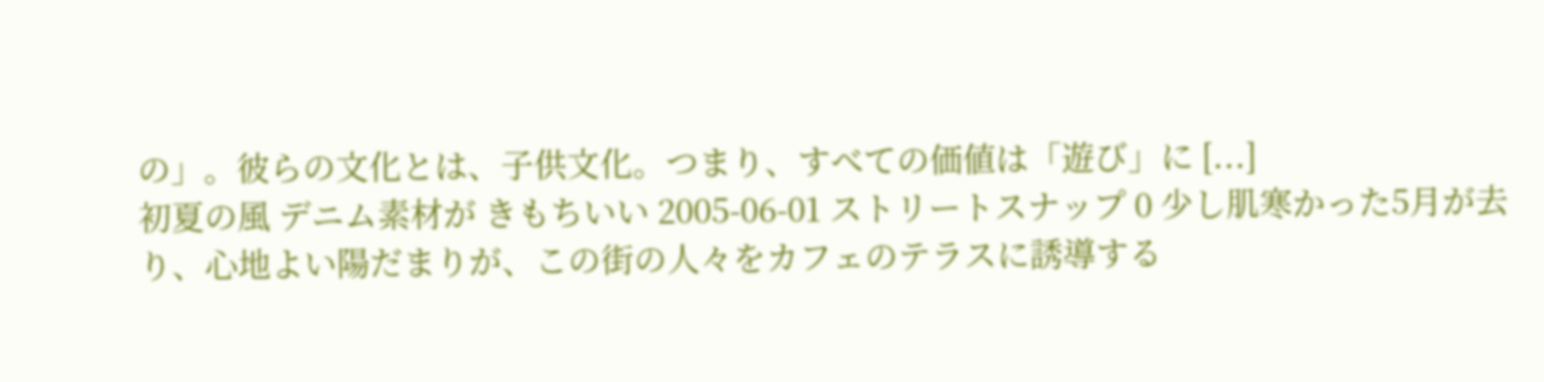の」。彼らの文化とは、子供文化。つまり、すべての価値は「遊び」に [...]
初夏の風 デニム素材が きもちいい 2005-06-01 ストリートスナップ 0 少し肌寒かった5月が去り、心地よい陽だまりが、この街の人々をカフェのテラスに誘導する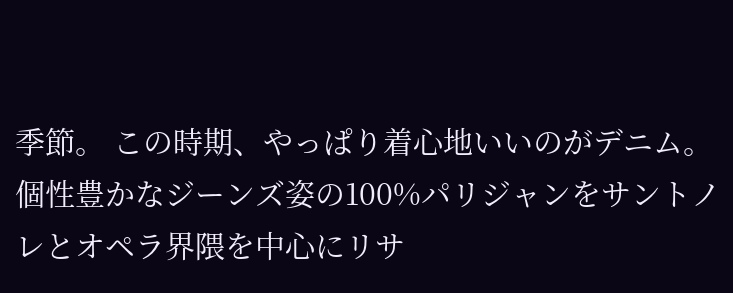季節。 この時期、やっぱり着心地いいのがデニム。個性豊かなジーンズ姿の100%パリジャンをサントノレとオペラ界隈を中心にリサ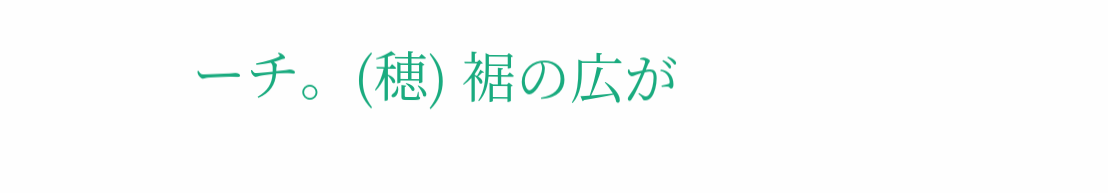ーチ。(穂) 裾の広が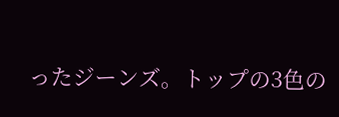ったジーンズ。トップの3色の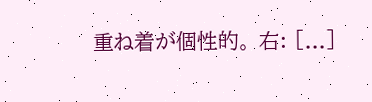重ね着が個性的。 右: [...]